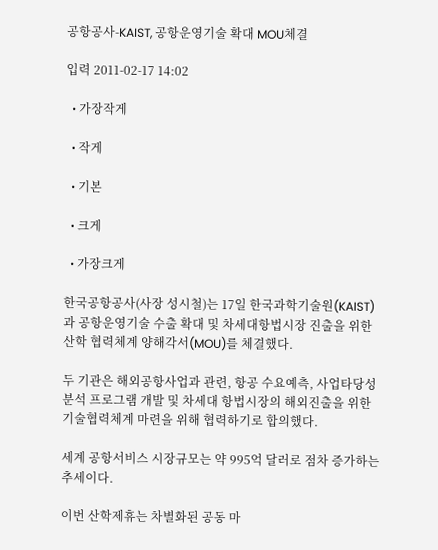공항공사-KAIST, 공항운영기술 확대 MOU체결

입력 2011-02-17 14:02

  • 가장작게

  • 작게

  • 기본

  • 크게

  • 가장크게

한국공항공사(사장 성시철)는 17일 한국과학기술원(KAIST)과 공항운영기술 수출 확대 및 차세대항법시장 진출을 위한 산학 협력체계 양해각서(MOU)를 체결했다.

두 기관은 해외공항사업과 관련, 항공 수요예측, 사업타당성 분석 프로그램 개발 및 차세대 항법시장의 해외진출을 위한 기술협력체계 마련을 위해 협력하기로 합의했다.

세계 공항서비스 시장규모는 약 995억 달러로 점차 증가하는 추세이다.

이번 산학제휴는 차별화된 공동 마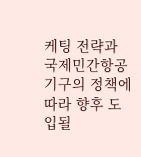케팅 전략과 국제민간항공기구의 정책에 따라 향후 도입될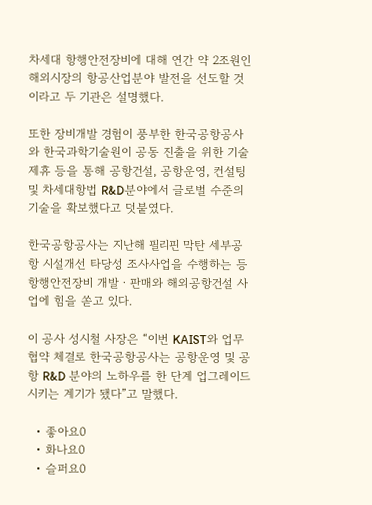차세대 항행안전장비에 대해 연간 약 2조원인 해외시장의 항공산업분야 발전을 선도할 것이라고 두 기관은 설명했다.

또한 장비개발 경험이 풍부한 한국공항공사와 한국과학기술원이 공동 진출을 위한 기술제휴 등을 통해 공항건설, 공항운영, 컨설팅 및 차세대항법 R&D분야에서 글로벌 수준의 기술을 확보했다고 덧붙였다.

한국공항공사는 지난해 필리핀 막탄 세부공항 시설개선 타당성 조사사업을 수행하는 등 항행안전장비 개발ㆍ판매와 해외공항건설 사업에 힘을 쏟고 있다.

이 공사 성시철 사장은 “이번 KAIST와 업무협약 체결로 한국공항공사는 공항운영 및 공항 R&D 분야의 노하우를 한 단계 업그레이드 시키는 계기가 됐다”고 말했다.

  • 좋아요0
  • 화나요0
  • 슬퍼요0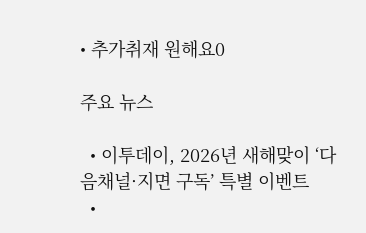• 추가취재 원해요0

주요 뉴스

  • 이투데이, 2026년 새해맞이 ‘다음채널·지면 구독’ 특별 이벤트
  •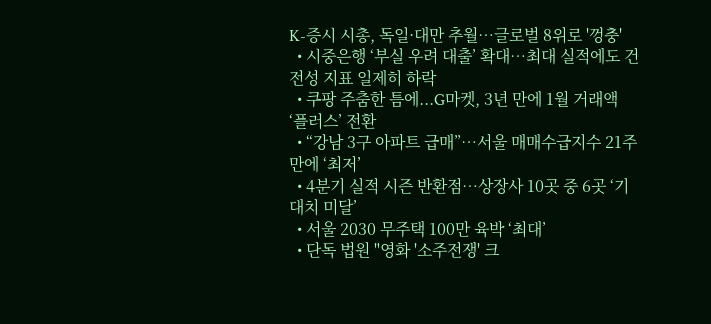K-증시 시총, 독일·대만 추월…글로벌 8위로 '껑충'
  • 시중은행 ‘부실 우려 대출’ 확대…최대 실적에도 건전성 지표 일제히 하락
  • 쿠팡 주춤한 틈에...G마켓, 3년 만에 1월 거래액 ‘플러스’ 전환
  • “강남 3구 아파트 급매”…서울 매매수급지수 21주 만에 ‘최저’
  • 4분기 실적 시즌 반환점…상장사 10곳 중 6곳 ‘기대치 미달’
  • 서울 2030 무주택 100만 육박 ‘최대’
  • 단독 법원 "영화 '소주전쟁' 크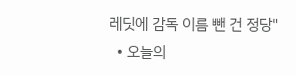레딧에 감독 이름 뺀 건 정당"
  • 오늘의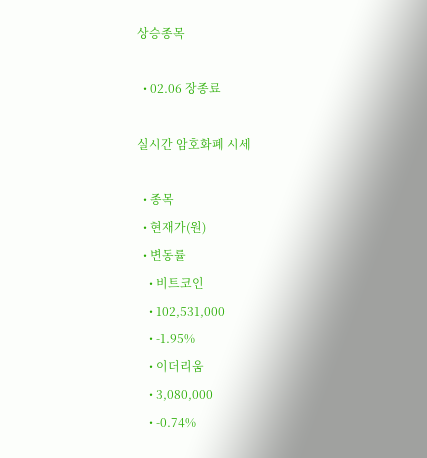상승종목

  • 02.06 장종료

실시간 암호화폐 시세

  • 종목
  • 현재가(원)
  • 변동률
    • 비트코인
    • 102,531,000
    • -1.95%
    • 이더리움
    • 3,080,000
    • -0.74%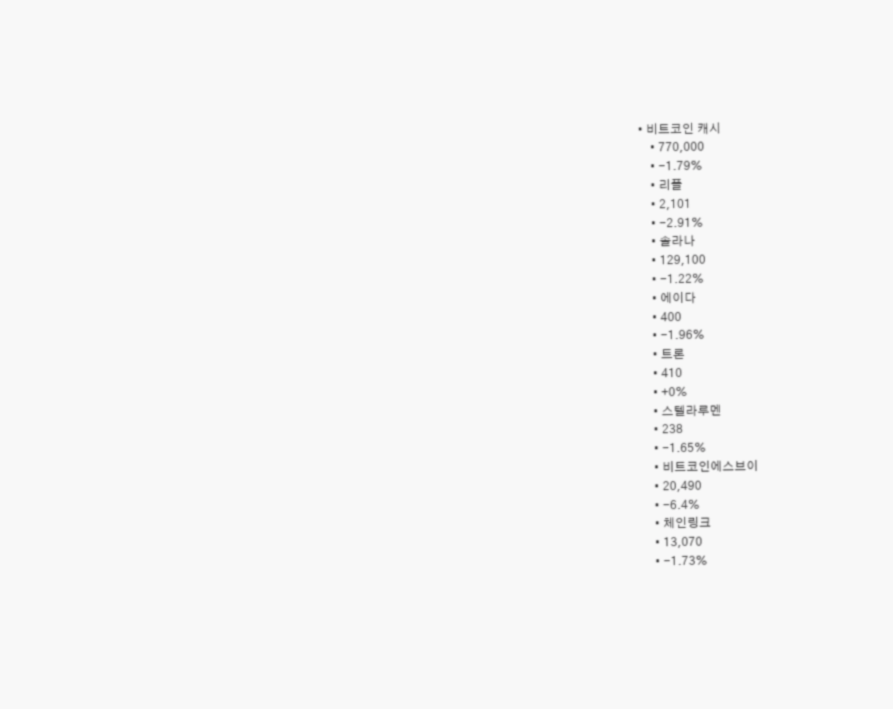• 비트코인 캐시
    • 770,000
    • -1.79%
    • 리플
    • 2,101
    • -2.91%
    • 솔라나
    • 129,100
    • -1.22%
    • 에이다
    • 400
    • -1.96%
    • 트론
    • 410
    • +0%
    • 스텔라루멘
    • 238
    • -1.65%
    • 비트코인에스브이
    • 20,490
    • -6.4%
    • 체인링크
    • 13,070
    • -1.73%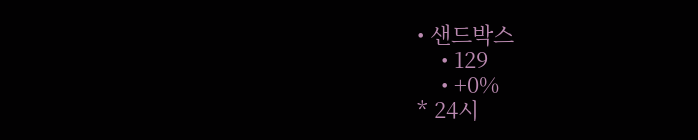• 샌드박스
    • 129
    • +0%
* 24시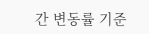간 변동률 기준